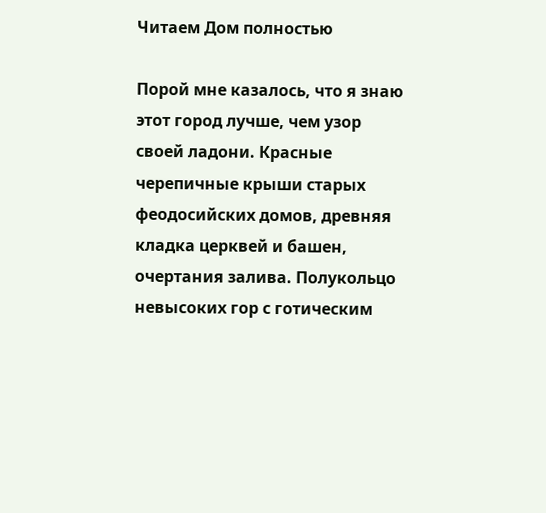Читаем Дом полностью

Порой мне казалось, что я знаю этот город лучше, чем узор своей ладони. Красные черепичные крыши старых феодосийских домов, древняя кладка церквей и башен, очертания залива. Полукольцо невысоких гор с готическим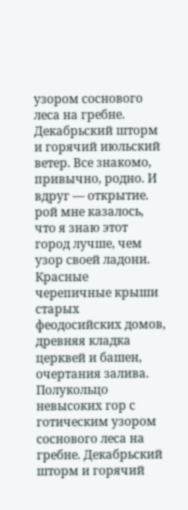узором соснового леса на гребне. Декабрьский шторм и горячий июльский ветер. Все знакомо, привычно, родно. И вдруг — открытие. рой мне казалось, что я знаю этот город лучше, чем узор своей ладони. Красные черепичные крыши старых феодосийских домов, древняя кладка церквей и башен, очертания залива. Полукольцо невысоких гор с готическим узором соснового леса на гребне. Декабрьский шторм и горячий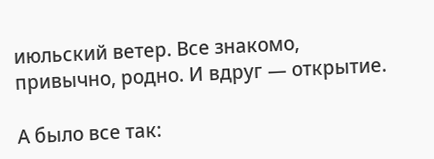июльский ветер. Все знакомо, привычно, родно. И вдруг — открытие.

А было все так: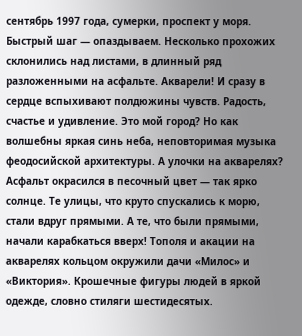сентябрь 1997 года, сумерки, проспект у моря. Быстрый шаг — опаздываем. Несколько прохожих склонились над листами, в длинный ряд разложенными на асфальте. Акварели! И сразу в сердце вспыхивают полдюжины чувств. Радость, счастье и удивление. Это мой город? Но как волшебны яркая синь неба, неповторимая музыка феодосийской архитектуры. А улочки на акварелях? Асфальт окрасился в песочный цвет — так ярко солнце. Те улицы, что круто спускались к морю, стали вдруг прямыми. А те, что были прямыми, начали карабкаться вверх! Тополя и акации на акварелях кольцом окружили дачи «Милос» и «Виктория». Крошечные фигуры людей в яркой одежде, словно стиляги шестидесятых.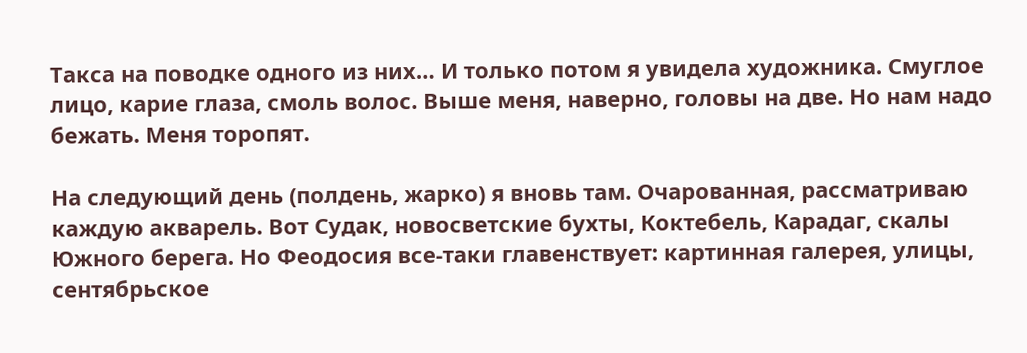Такса на поводке одного из них… И только потом я увидела художника. Смуглое лицо, карие глаза, смоль волос. Выше меня, наверно, головы на две. Но нам надо бежать. Меня торопят.

На следующий день (полдень, жарко) я вновь там. Очарованная, рассматриваю каждую акварель. Вот Судак, новосветские бухты, Коктебель, Карадаг, скалы Южного берега. Но Феодосия все-таки главенствует: картинная галерея, улицы, сентябрьское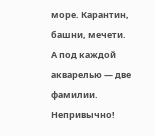море. Карантин, башни, мечети. А под каждой акварелью — две фамилии. Непривычно!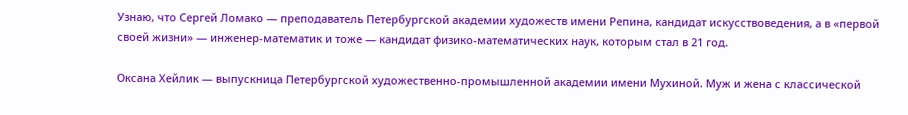Узнаю, что Сергей Ломако — преподаватель Петербургской академии художеств имени Репина, кандидат искусствоведения, а в «первой своей жизни» — инженер-математик и тоже — кандидат физико-математических наук, которым стал в 21 год.

Оксана Хейлик — выпускница Петербургской художественно-промышленной академии имени Мухиной. Муж и жена с классической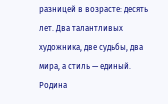разницей в возрасте: десять лет. Два талантливых художника, две судьбы, два мира, а стиль — единый. Родина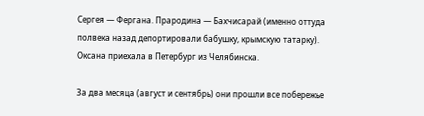Сергея — Фергана. Прародина — Бахчисарай (именно оттуда полвека назад депортировали бабушку, крымскую татарку). Оксана приехала в Петербург из Челябинска.

За два месяца (август и сентябрь) они прошли все побережье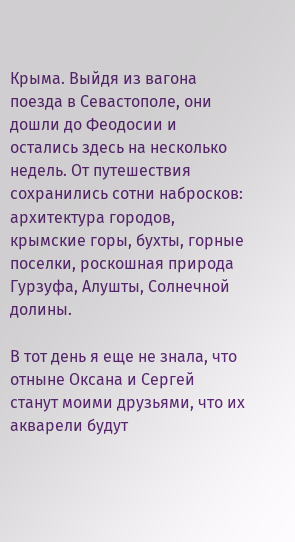Крыма. Выйдя из вагона поезда в Севастополе, они дошли до Феодосии и остались здесь на несколько недель. От путешествия сохранились сотни набросков: архитектура городов, крымские горы, бухты, горные поселки, роскошная природа Гурзуфа, Алушты, Солнечной долины.

В тот день я еще не знала, что отныне Оксана и Сергей станут моими друзьями, что их акварели будут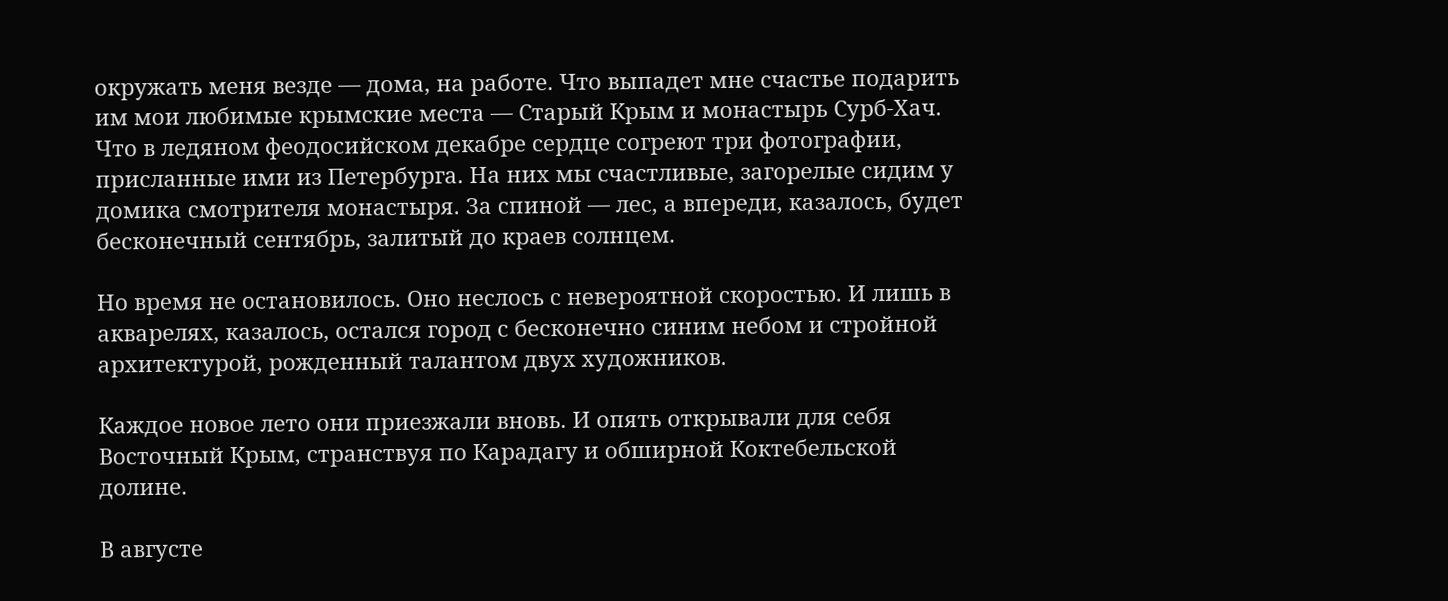окружать меня везде — дома, на работе. Что выпадет мне счастье подарить им мои любимые крымские места — Старый Крым и монастырь Сурб-Хач. Что в ледяном феодосийском декабре сердце согреют три фотографии, присланные ими из Петербурга. На них мы счастливые, загорелые сидим у домика смотрителя монастыря. За спиной — лес, а впереди, казалось, будет бесконечный сентябрь, залитый до краев солнцем.

Но время не остановилось. Оно неслось с невероятной скоростью. И лишь в акварелях, казалось, остался город с бесконечно синим небом и стройной архитектурой, рожденный талантом двух художников.

Каждое новое лето они приезжали вновь. И опять открывали для себя Восточный Крым, странствуя по Карадагу и обширной Коктебельской долине.

В августе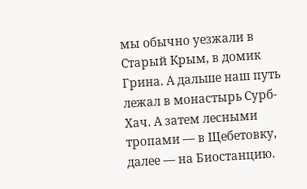мы обычно уезжали в Старый Крым, в домик Грина. А дальше наш путь лежал в монастырь Сурб-Хач. А затем лесными тропами — в Щебетовку, далее — на Биостанцию.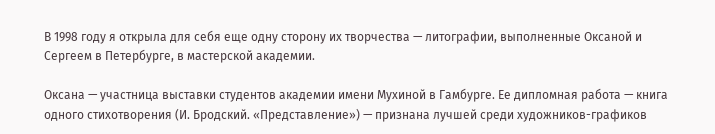В 1998 году я открыла для себя еще одну сторону их творчества — литографии, выполненные Оксаной и Сергеем в Петербурге, в мастерской академии.

Оксана — участница выставки студентов академии имени Мухиной в Гамбурге. Ее дипломная работа — книга одного стихотворения (И. Бродский. «Представление») — признана лучшей среди художников-графиков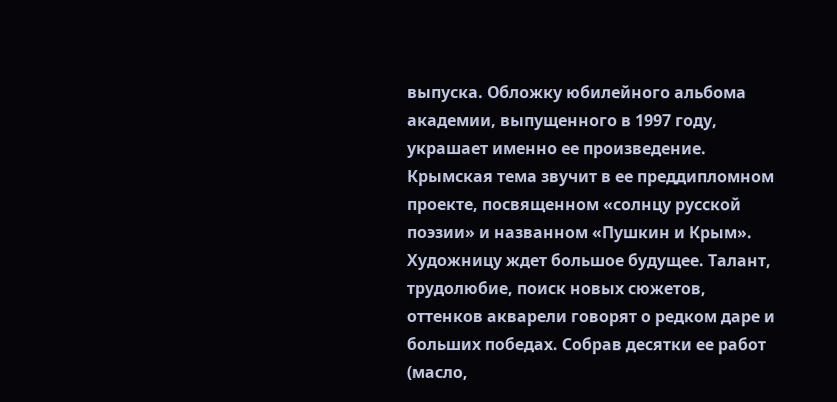выпуска. Обложку юбилейного альбома академии, выпущенного в 1997 году, украшает именно ее произведение. Крымская тема звучит в ее преддипломном проекте, посвященном «солнцу русской поэзии» и названном «Пушкин и Крым». Художницу ждет большое будущее. Талант, трудолюбие, поиск новых сюжетов, оттенков акварели говорят о редком даре и больших победах. Собрав десятки ее работ (масло,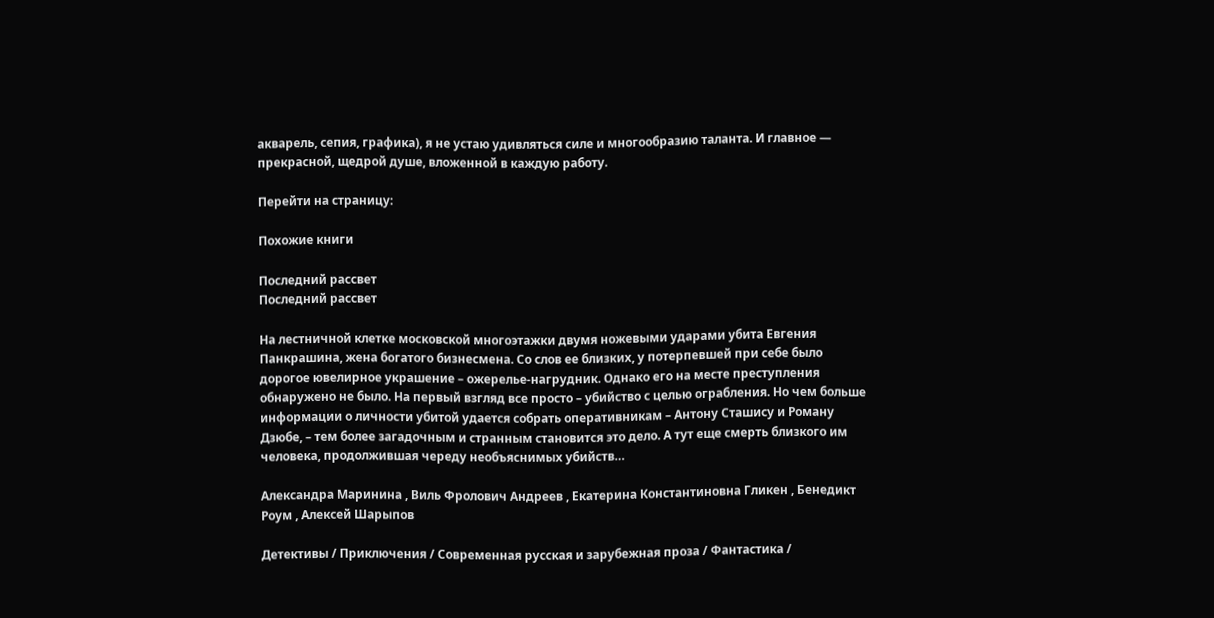акварель, сепия, графика), я не устаю удивляться силе и многообразию таланта. И главное — прекрасной, щедрой душе, вложенной в каждую работу.

Перейти на страницу:

Похожие книги

Последний рассвет
Последний рассвет

На лестничной клетке московской многоэтажки двумя ножевыми ударами убита Евгения Панкрашина, жена богатого бизнесмена. Со слов ее близких, у потерпевшей при себе было дорогое ювелирное украшение – ожерелье-нагрудник. Однако его на месте преступления обнаружено не было. На первый взгляд все просто – убийство с целью ограбления. Но чем больше информации о личности убитой удается собрать оперативникам – Антону Сташису и Роману Дзюбе, – тем более загадочным и странным становится это дело. А тут еще смерть близкого им человека, продолжившая череду необъяснимых убийств…

Александра Маринина , Виль Фролович Андреев , Екатерина Константиновна Гликен , Бенедикт Роум , Алексей Шарыпов

Детективы / Приключения / Современная русская и зарубежная проза / Фантастика /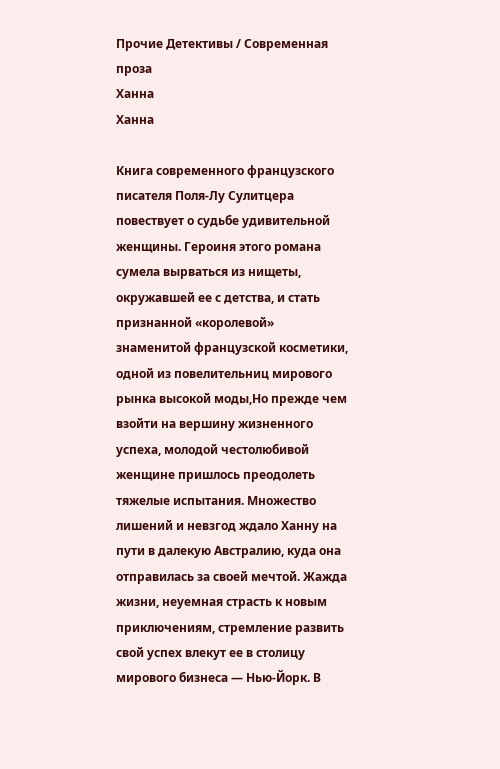Прочие Детективы / Современная проза
Ханна
Ханна

Книга современного французского писателя Поля-Лу Сулитцера повествует о судьбе удивительной женщины. Героиня этого романа сумела вырваться из нищеты, окружавшей ее с детства, и стать признанной «королевой» знаменитой французской косметики, одной из повелительниц мирового рынка высокой моды,Но прежде чем взойти на вершину жизненного успеха, молодой честолюбивой женщине пришлось преодолеть тяжелые испытания. Множество лишений и невзгод ждало Ханну на пути в далекую Австралию, куда она отправилась за своей мечтой. Жажда жизни, неуемная страсть к новым приключениям, стремление развить свой успех влекут ее в столицу мирового бизнеса — Нью-Йорк. В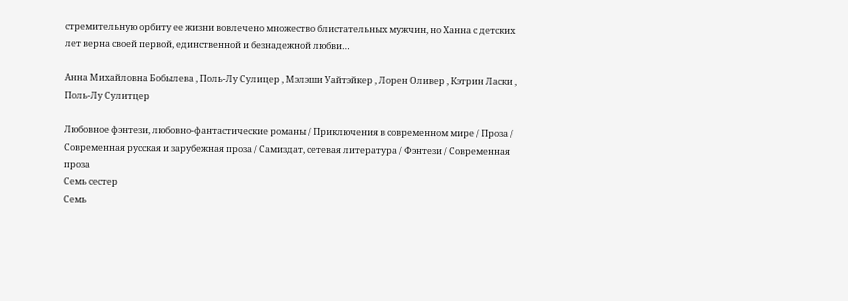стремительную орбиту ее жизни вовлечено множество блистательных мужчин, но Ханна с детских лет верна своей первой, единственной и безнадежной любви…

Анна Михайловна Бобылева , Поль-Лу Сулицер , Мэлэши Уайтэйкер , Лорен Оливер , Кэтрин Ласки , Поль-Лу Сулитцер

Любовное фэнтези, любовно-фантастические романы / Приключения в современном мире / Проза / Современная русская и зарубежная проза / Самиздат, сетевая литература / Фэнтези / Современная проза
Семь сестер
Семь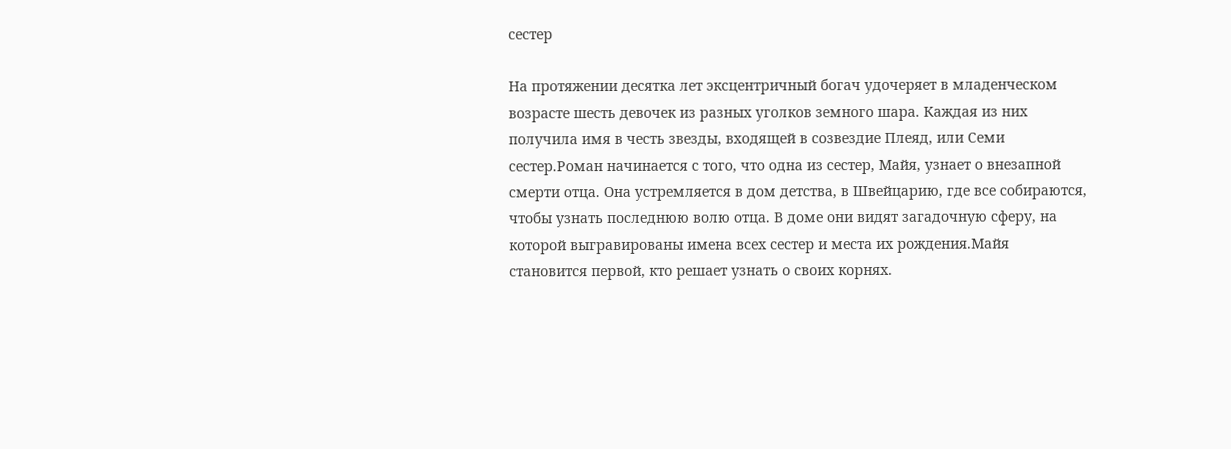сестер

На протяжении десятка лет эксцентричный богач удочеряет в младенческом возрасте шесть девочек из разных уголков земного шара. Каждая из них получила имя в честь звезды, входящей в созвездие Плеяд, или Семи сестер.Роман начинается с того, что одна из сестер, Майя, узнает о внезапной смерти отца. Она устремляется в дом детства, в Швейцарию, где все собираются, чтобы узнать последнюю волю отца. В доме они видят загадочную сферу, на которой выгравированы имена всех сестер и места их рождения.Майя становится первой, кто решает узнать о своих корнях.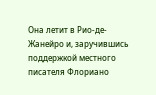Она летит в Рио-де-Жанейро и, заручившись поддержкой местного писателя Флориано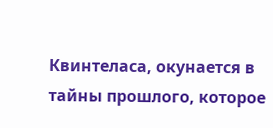Квинтеласа, окунается в тайны прошлого, которое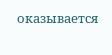оказывается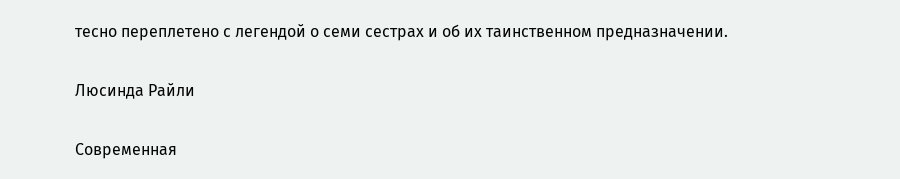тесно переплетено с легендой о семи сестрах и об их таинственном предназначении.

Люсинда Райли

Современная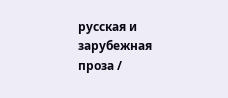русская и зарубежная проза /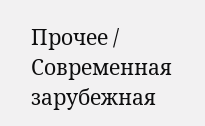Прочее / Современная зарубежная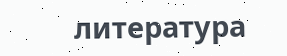литература